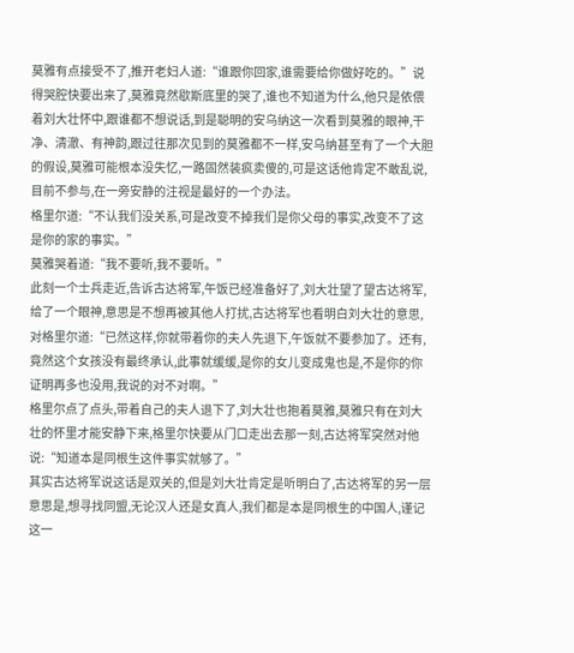莫雅有点接受不了,推开老妇人道:“谁跟你回家,谁需要给你做好吃的。”说得哭腔快要出来了,莫雅竟然歇斯底里的哭了,谁也不知道为什么,他只是依偎着刘大壮怀中,跟谁都不想说话,到是聪明的安乌纳这一次看到莫雅的眼神,干净、清澈、有神韵,跟过往那次见到的莫雅都不一样,安乌纳甚至有了一个大胆的假设,莫雅可能根本没失忆,一路固然装疯卖傻的,可是这话他肯定不敢乱说,目前不参与,在一旁安静的注视是最好的一个办法。
格里尔道:“不认我们没关系,可是改变不掉我们是你父母的事实,改变不了这是你的家的事实。”
莫雅哭着道:“我不要听,我不要听。”
此刻一个士兵走近,告诉古达将军,午饭已经准备好了,刘大壮望了望古达将军,给了一个眼神,意思是不想再被其他人打扰,古达将军也看明白刘大壮的意思,对格里尔道:“已然这样,你就带着你的夫人先退下,午饭就不要参加了。还有,竟然这个女孩没有最终承认,此事就缓缓,是你的女儿变成鬼也是,不是你的你证明再多也没用,我说的对不对啊。”
格里尔点了点头,带着自己的夫人退下了,刘大壮也抱着莫雅,莫雅只有在刘大壮的怀里才能安静下来,格里尔快要从门口走出去那一刻,古达将军突然对他说:“知道本是同根生这件事实就够了。”
其实古达将军说这话是双关的,但是刘大壮肯定是听明白了,古达将军的另一层意思是,想寻找同盟,无论汉人还是女真人,我们都是本是同根生的中国人,谨记这一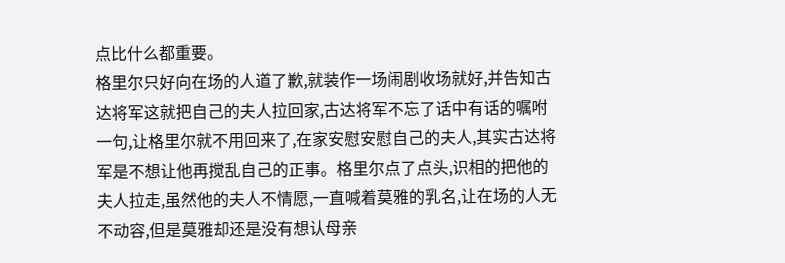点比什么都重要。
格里尔只好向在场的人道了歉,就装作一场闹剧收场就好,并告知古达将军这就把自己的夫人拉回家,古达将军不忘了话中有话的嘱咐一句,让格里尔就不用回来了,在家安慰安慰自己的夫人,其实古达将军是不想让他再搅乱自己的正事。格里尔点了点头,识相的把他的夫人拉走,虽然他的夫人不情愿,一直喊着莫雅的乳名,让在场的人无不动容,但是莫雅却还是没有想认母亲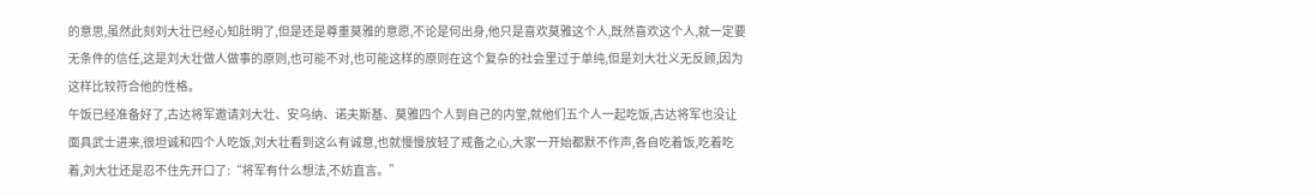的意思,虽然此刻刘大壮已经心知肚明了,但是还是尊重莫雅的意愿,不论是何出身,他只是喜欢莫雅这个人,既然喜欢这个人,就一定要无条件的信任,这是刘大壮做人做事的原则,也可能不对,也可能这样的原则在这个复杂的社会里过于单纯,但是刘大壮义无反顾,因为这样比较符合他的性格。
午饭已经准备好了,古达将军邀请刘大壮、安乌纳、诺夫斯基、莫雅四个人到自己的内堂,就他们五个人一起吃饭,古达将军也没让面具武士进来,很坦诚和四个人吃饭,刘大壮看到这么有诚意,也就慢慢放轻了戒备之心,大家一开始都默不作声,各自吃着饭,吃着吃着,刘大壮还是忍不住先开口了:“将军有什么想法,不妨直言。”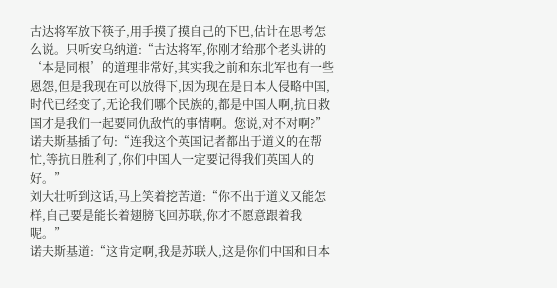古达将军放下筷子,用手摸了摸自己的下巴,估计在思考怎么说。只听安乌纳道:“古达将军,你刚才给那个老头讲的‘本是同根’的道理非常好,其实我之前和东北军也有一些恩怨,但是我现在可以放得下,因为现在是日本人侵略中国,时代已经变了,无论我们哪个民族的,都是中国人啊,抗日救国才是我们一起要同仇敌忾的事情啊。您说,对不对啊?”
诺夫斯基插了句:“连我这个英国记者都出于道义的在帮忙,等抗日胜利了,你们中国人一定要记得我们英国人的好。”
刘大壮听到这话,马上笑着挖苦道:“你不出于道义又能怎样,自己要是能长着翅膀飞回苏联,你才不愿意跟着我呢。”
诺夫斯基道:“这肯定啊,我是苏联人,这是你们中国和日本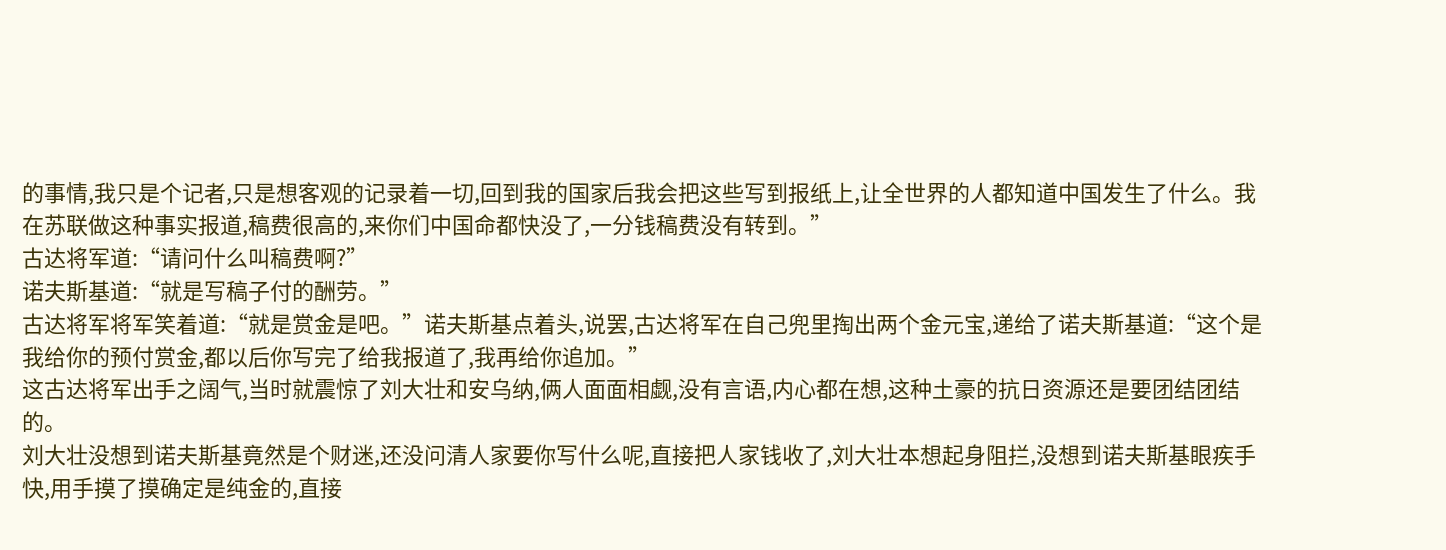的事情,我只是个记者,只是想客观的记录着一切,回到我的国家后我会把这些写到报纸上,让全世界的人都知道中国发生了什么。我在苏联做这种事实报道,稿费很高的,来你们中国命都快没了,一分钱稿费没有转到。”
古达将军道:“请问什么叫稿费啊?”
诺夫斯基道:“就是写稿子付的酬劳。”
古达将军将军笑着道:“就是赏金是吧。”诺夫斯基点着头,说罢,古达将军在自己兜里掏出两个金元宝,递给了诺夫斯基道:“这个是我给你的预付赏金,都以后你写完了给我报道了,我再给你追加。”
这古达将军出手之阔气,当时就震惊了刘大壮和安乌纳,俩人面面相觑,没有言语,内心都在想,这种土豪的抗日资源还是要团结团结的。
刘大壮没想到诺夫斯基竟然是个财迷,还没问清人家要你写什么呢,直接把人家钱收了,刘大壮本想起身阻拦,没想到诺夫斯基眼疾手快,用手摸了摸确定是纯金的,直接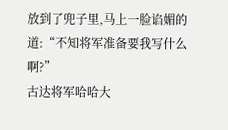放到了兜子里,马上一脸谄媚的道:“不知将军准备要我写什么啊?”
古达将军哈哈大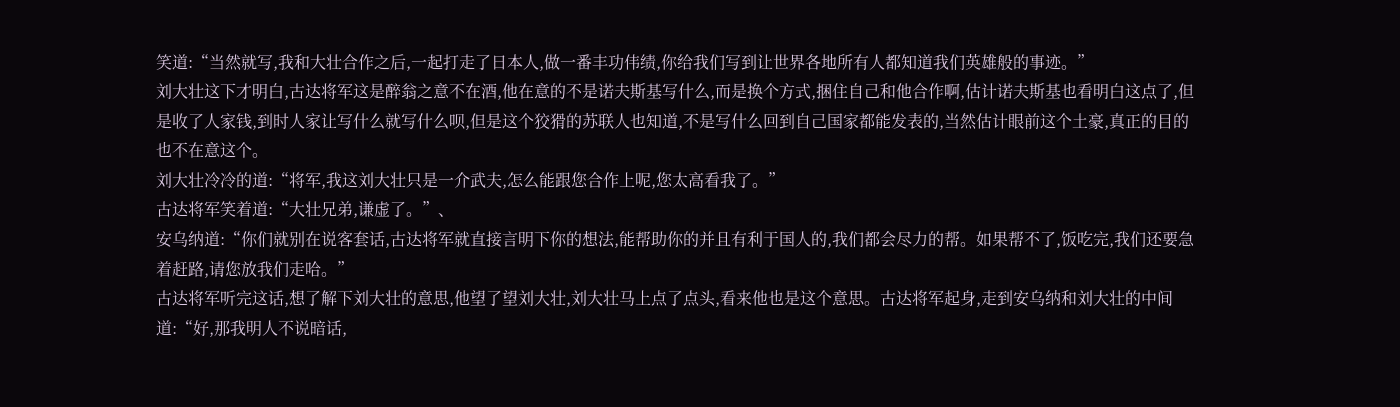笑道:“当然就写,我和大壮合作之后,一起打走了日本人,做一番丰功伟绩,你给我们写到让世界各地所有人都知道我们英雄般的事迹。”
刘大壮这下才明白,古达将军这是醉翁之意不在酒,他在意的不是诺夫斯基写什么,而是换个方式,捆住自己和他合作啊,估计诺夫斯基也看明白这点了,但是收了人家钱,到时人家让写什么就写什么呗,但是这个狡猾的苏联人也知道,不是写什么回到自己国家都能发表的,当然估计眼前这个土豪,真正的目的也不在意这个。
刘大壮冷冷的道:“将军,我这刘大壮只是一介武夫,怎么能跟您合作上呢,您太高看我了。”
古达将军笑着道:“大壮兄弟,谦虚了。”、
安乌纳道:“你们就别在说客套话,古达将军就直接言明下你的想法,能帮助你的并且有利于国人的,我们都会尽力的帮。如果帮不了,饭吃完,我们还要急着赶路,请您放我们走哈。”
古达将军听完这话,想了解下刘大壮的意思,他望了望刘大壮,刘大壮马上点了点头,看来他也是这个意思。古达将军起身,走到安乌纳和刘大壮的中间道:“好,那我明人不说暗话,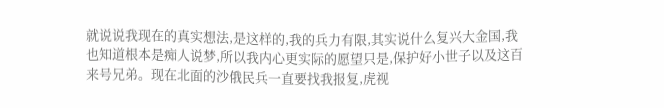就说说我现在的真实想法,是这样的,我的兵力有限,其实说什么复兴大金国,我也知道根本是痴人说梦,所以我内心更实际的愿望只是,保护好小世子以及这百来号兄弟。现在北面的沙俄民兵一直要找我报复,虎视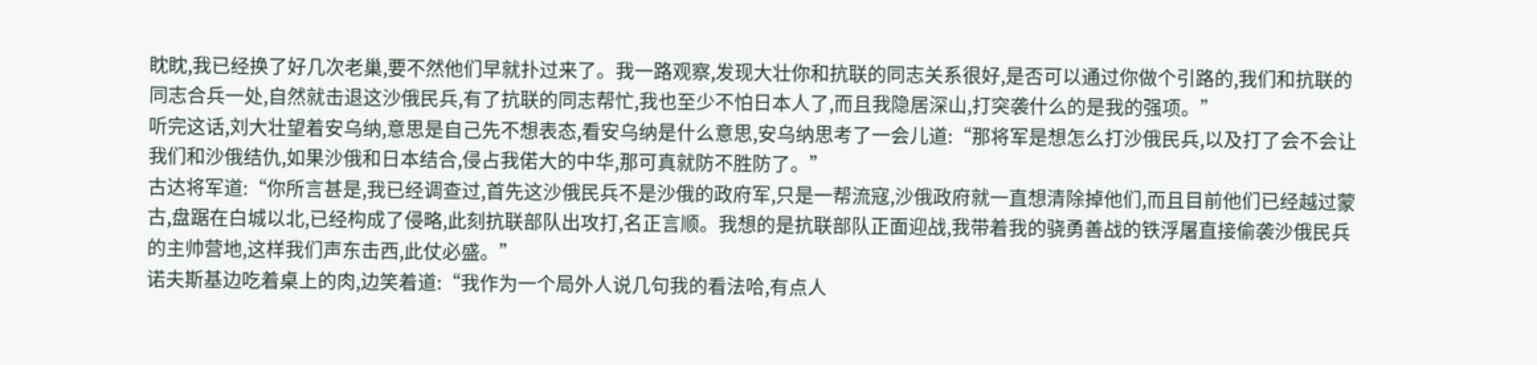眈眈,我已经换了好几次老巢,要不然他们早就扑过来了。我一路观察,发现大壮你和抗联的同志关系很好,是否可以通过你做个引路的,我们和抗联的同志合兵一处,自然就击退这沙俄民兵,有了抗联的同志帮忙,我也至少不怕日本人了,而且我隐居深山,打突袭什么的是我的强项。”
听完这话,刘大壮望着安乌纳,意思是自己先不想表态,看安乌纳是什么意思,安乌纳思考了一会儿道:“那将军是想怎么打沙俄民兵,以及打了会不会让我们和沙俄结仇,如果沙俄和日本结合,侵占我偌大的中华,那可真就防不胜防了。”
古达将军道:“你所言甚是,我已经调查过,首先这沙俄民兵不是沙俄的政府军,只是一帮流寇,沙俄政府就一直想清除掉他们,而且目前他们已经越过蒙古,盘踞在白城以北,已经构成了侵略,此刻抗联部队出攻打,名正言顺。我想的是抗联部队正面迎战,我带着我的骁勇善战的铁浮屠直接偷袭沙俄民兵的主帅营地,这样我们声东击西,此仗必盛。”
诺夫斯基边吃着桌上的肉,边笑着道:“我作为一个局外人说几句我的看法哈,有点人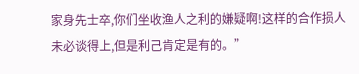家身先士卒,你们坐收渔人之利的嫌疑啊!这样的合作损人未必谈得上,但是利己肯定是有的。”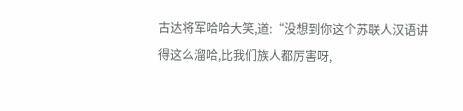古达将军哈哈大笑,道:“没想到你这个苏联人汉语讲得这么溜哈,比我们族人都厉害呀,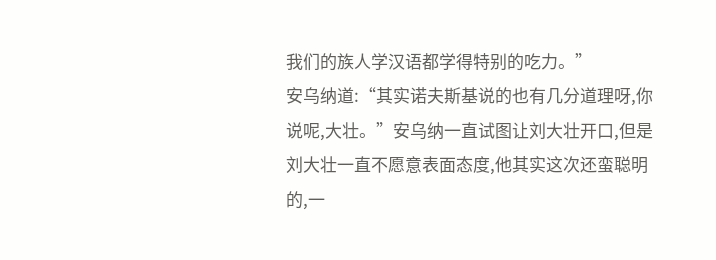我们的族人学汉语都学得特别的吃力。”
安乌纳道:“其实诺夫斯基说的也有几分道理呀,你说呢,大壮。”安乌纳一直试图让刘大壮开口,但是刘大壮一直不愿意表面态度,他其实这次还蛮聪明的,一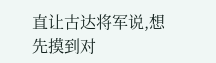直让古达将军说,想先摸到对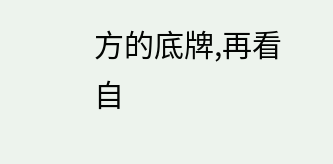方的底牌,再看自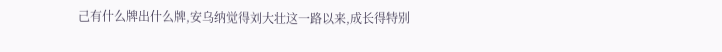己有什么牌出什么牌,安乌纳觉得刘大壮这一路以来,成长得特别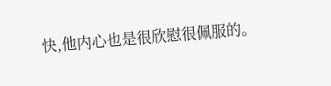快,他内心也是很欣慰很佩服的。